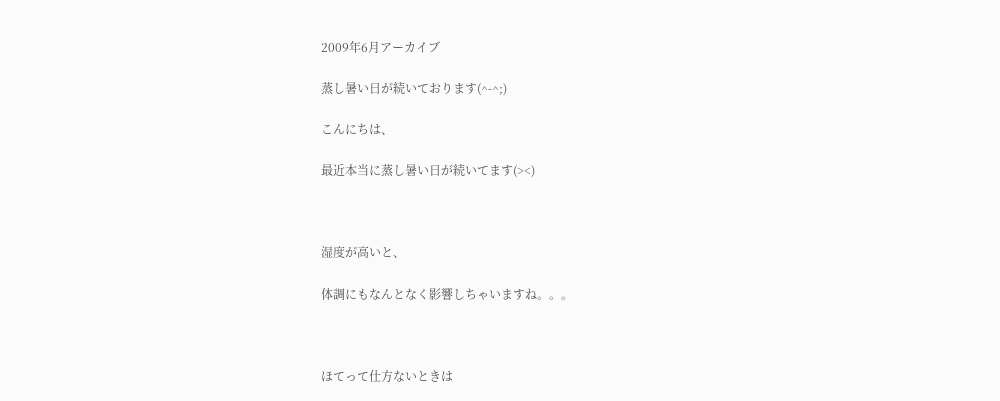2009年6月アーカイブ

蒸し暑い日が続いております(^-^;)

こんにちは、

最近本当に蒸し暑い日が続いてます(><)



湿度が高いと、

体調にもなんとなく影響しちゃいますね。。。



ほてって仕方ないときは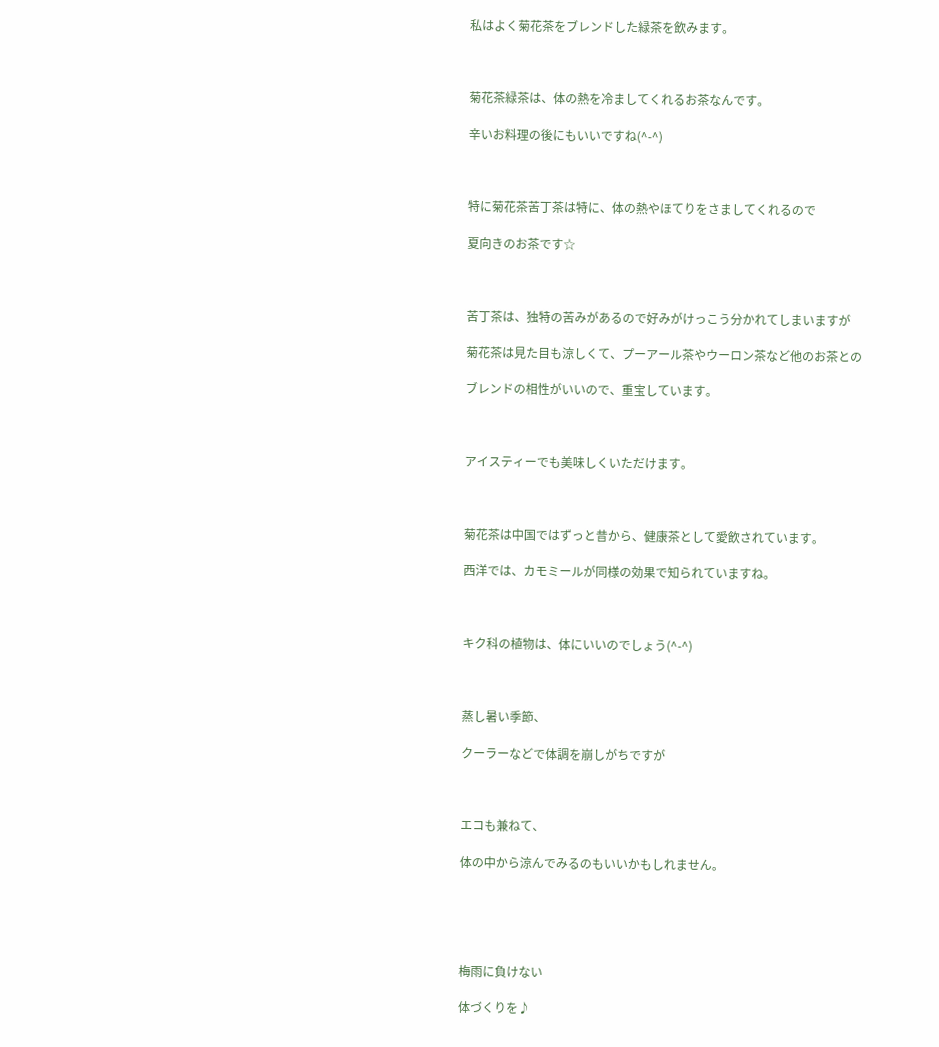私はよく菊花茶をブレンドした緑茶を飲みます。



菊花茶緑茶は、体の熱を冷ましてくれるお茶なんです。

辛いお料理の後にもいいですね(^-^)



特に菊花茶苦丁茶は特に、体の熱やほてりをさましてくれるので

夏向きのお茶です☆



苦丁茶は、独特の苦みがあるので好みがけっこう分かれてしまいますが

菊花茶は見た目も涼しくて、プーアール茶やウーロン茶など他のお茶との

ブレンドの相性がいいので、重宝しています。



アイスティーでも美味しくいただけます。



菊花茶は中国ではずっと昔から、健康茶として愛飲されています。

西洋では、カモミールが同様の効果で知られていますね。



キク科の植物は、体にいいのでしょう(^-^)



蒸し暑い季節、

クーラーなどで体調を崩しがちですが



エコも兼ねて、

体の中から涼んでみるのもいいかもしれません。





梅雨に負けない

体づくりを♪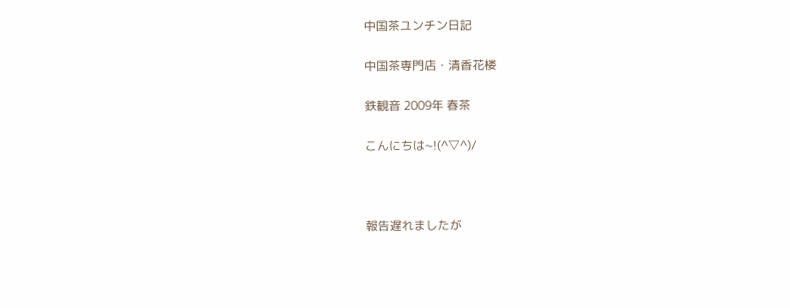中国茶ユンチン日記

中国茶専門店・清香花楼

鉄観音 2009年 春茶

こんにちは~!(^▽^)/



報告遅れましたが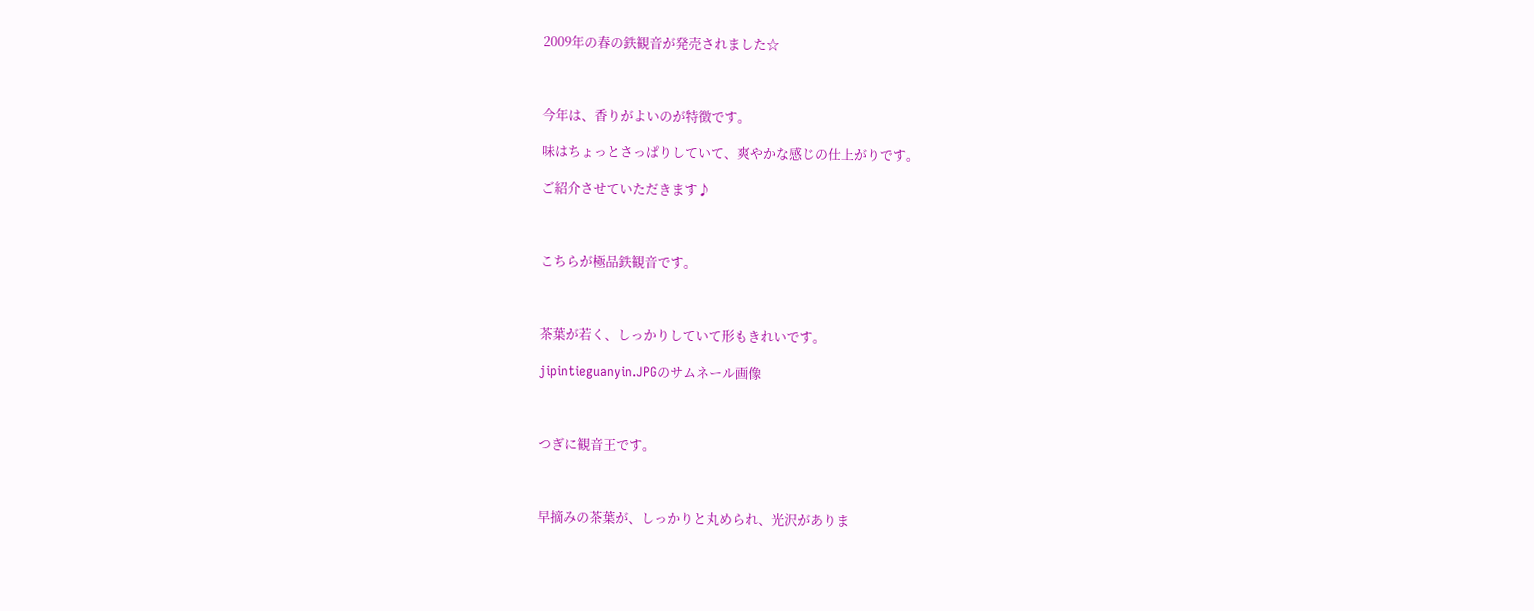2009年の春の鉄観音が発売されました☆



今年は、香りがよいのが特徴です。

味はちょっとさっぱりしていて、爽やかな感じの仕上がりです。

ご紹介させていただきます♪



こちらが極品鉄観音です。



茶葉が若く、しっかりしていて形もきれいです。

jipintieguanyin.JPGのサムネール画像



つぎに観音王です。



早摘みの茶葉が、しっかりと丸められ、光沢がありま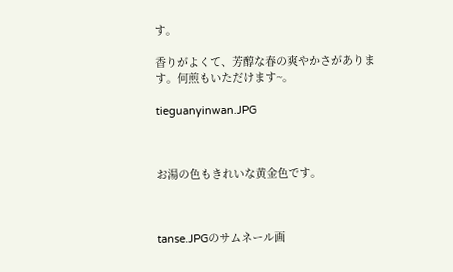す。

香りがよくて、芳醇な春の爽やかさがあります。何煎もいただけます~。

tieguanyinwan.JPG



お湯の色もきれいな黄金色です。



tanse.JPGのサムネール画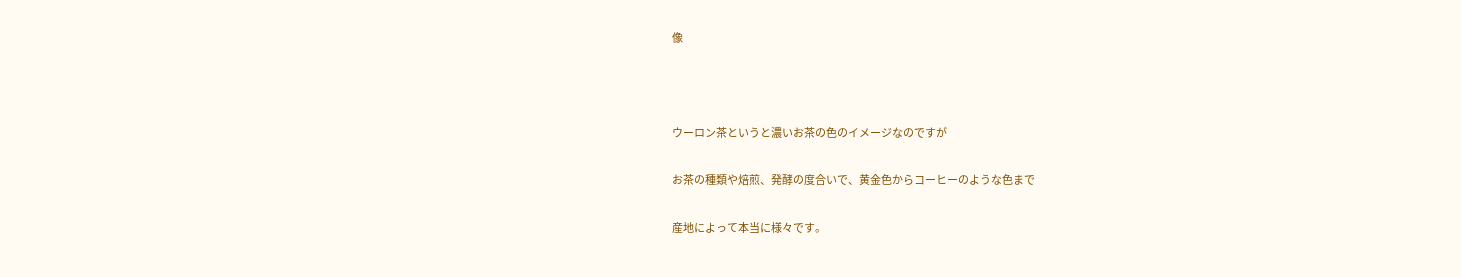像



ウーロン茶というと濃いお茶の色のイメージなのですが

お茶の種類や焙煎、発酵の度合いで、黄金色からコーヒーのような色まで

産地によって本当に様々です。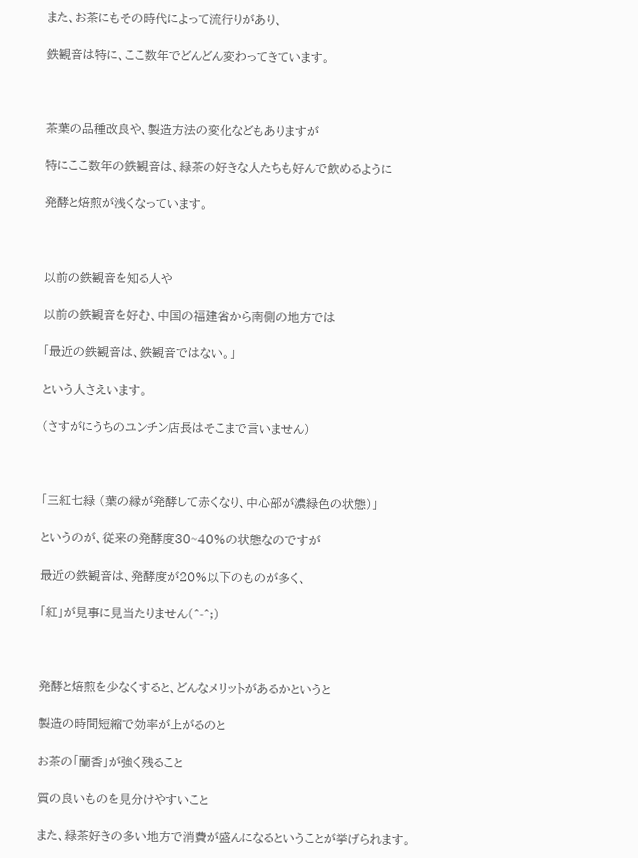また、お茶にもその時代によって流行りがあり、

鉄観音は特に、ここ数年でどんどん変わってきています。



茶葉の品種改良や、製造方法の変化などもありますが

特にここ数年の鉄観音は、緑茶の好きな人たちも好んで飲めるように

発酵と焙煎が浅くなっています。



以前の鉄観音を知る人や

以前の鉄観音を好む、中国の福建省から南側の地方では

「最近の鉄観音は、鉄観音ではない。」

という人さえいます。

(さすがにうちのユンチン店長はそこまで言いません)



「三紅七緑 (葉の縁が発酵して赤くなり、中心部が濃緑色の状態)」

というのが、従来の発酵度30~40%の状態なのですが

最近の鉄観音は、発酵度が20%以下のものが多く、

「紅」が見事に見当たりません(^-^;)



発酵と焙煎を少なくすると、どんなメリットがあるかというと

製造の時間短縮で効率が上がるのと

お茶の「蘭香」が強く残ること

質の良いものを見分けやすいこと

また、緑茶好きの多い地方で消費が盛んになるということが挙げられます。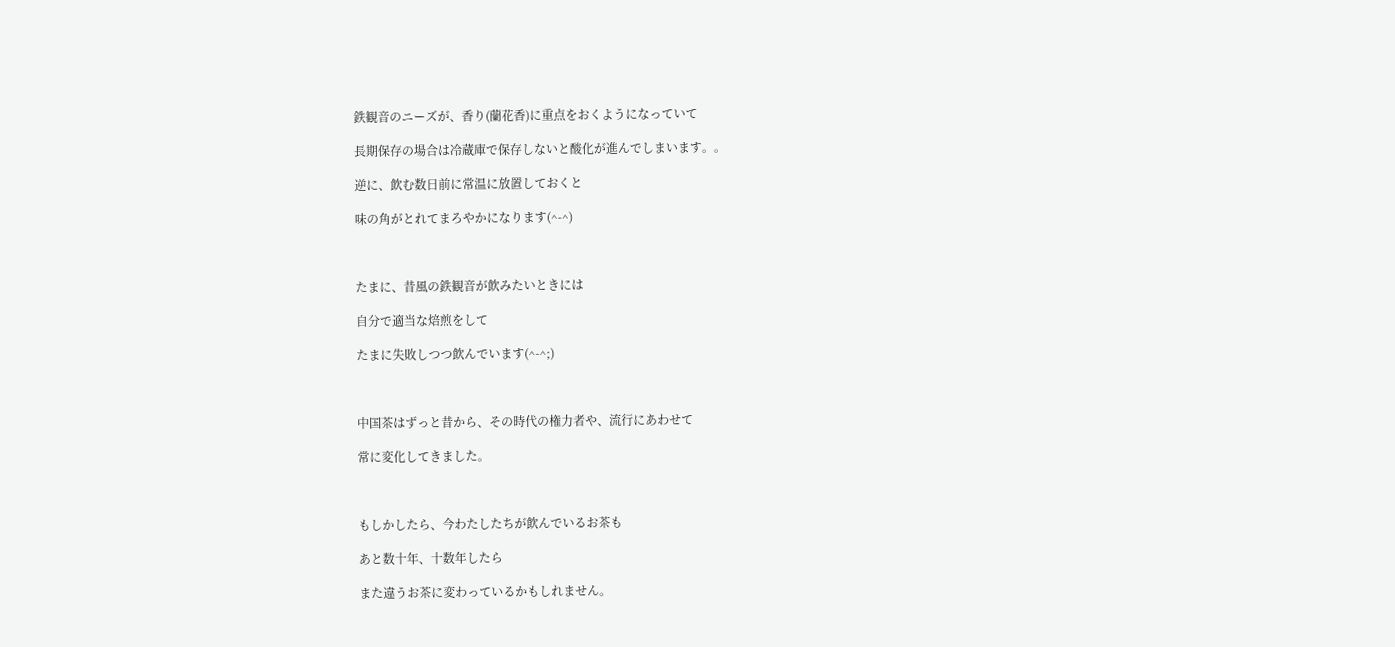鉄観音のニーズが、香り(蘭花香)に重点をおくようになっていて

長期保存の場合は冷蔵庫で保存しないと酸化が進んでしまいます。。

逆に、飲む数日前に常温に放置しておくと

味の角がとれてまろやかになります(^-^)



たまに、昔風の鉄観音が飲みたいときには

自分で適当な焙煎をして

たまに失敗しつつ飲んでいます(^-^;)



中国茶はずっと昔から、その時代の権力者や、流行にあわせて

常に変化してきました。



もしかしたら、今わたしたちが飲んでいるお茶も

あと数十年、十数年したら

また違うお茶に変わっているかもしれません。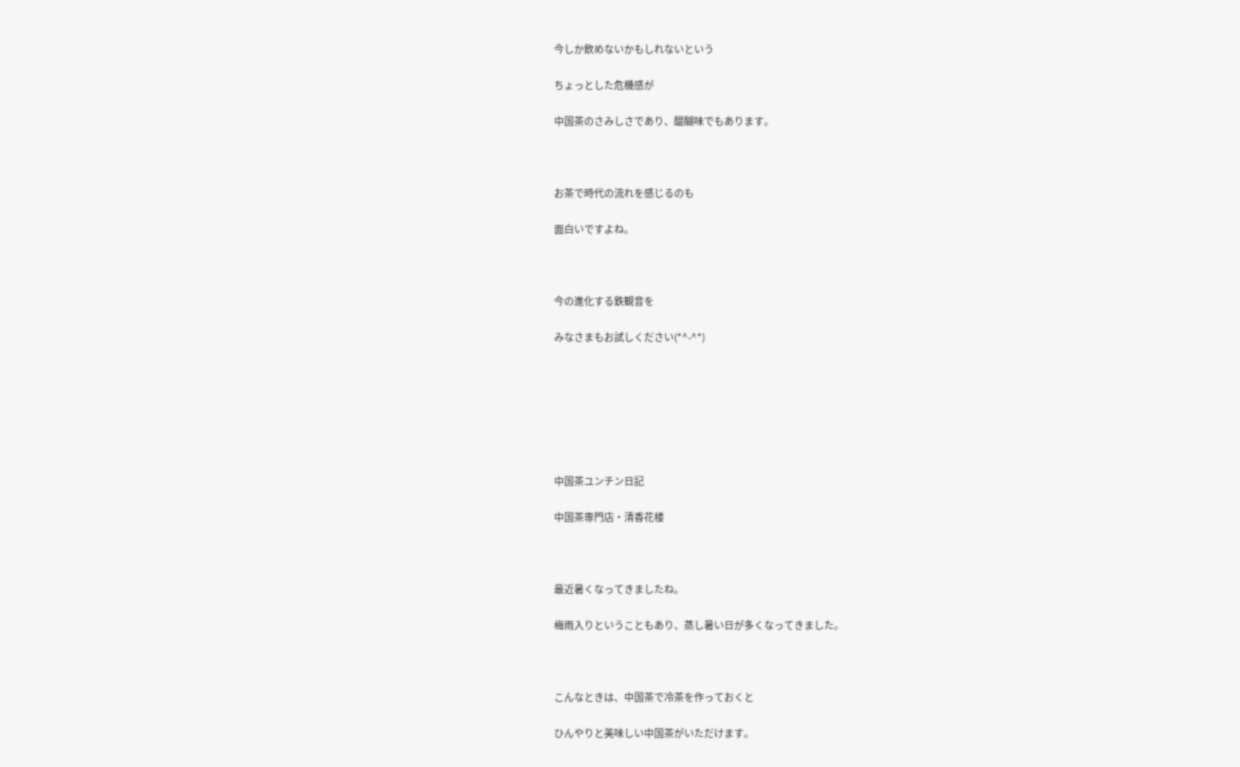今しか飲めないかもしれないという

ちょっとした危機感が

中国茶のさみしさであり、醍醐味でもあります。



お茶で時代の流れを感じるのも

面白いですよね。



今の進化する鉄観音を

みなさまもお試しください(*^-^*)







中国茶ユンチン日記

中国茶専門店・清香花楼



最近暑くなってきましたね。

梅雨入りということもあり、蒸し暑い日が多くなってきました。



こんなときは、中国茶で冷茶を作っておくと

ひんやりと美味しい中国茶がいただけます。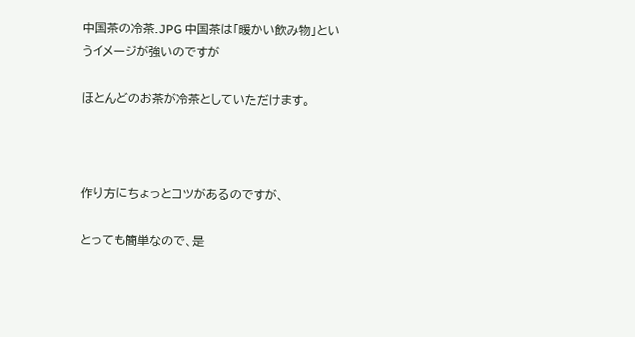中国茶の冷茶.JPG 中国茶は「暖かい飲み物」というイメージが強いのですが

ほとんどのお茶が冷茶としていただけます。



作り方にちょっとコツがあるのですが、

とっても簡単なので、是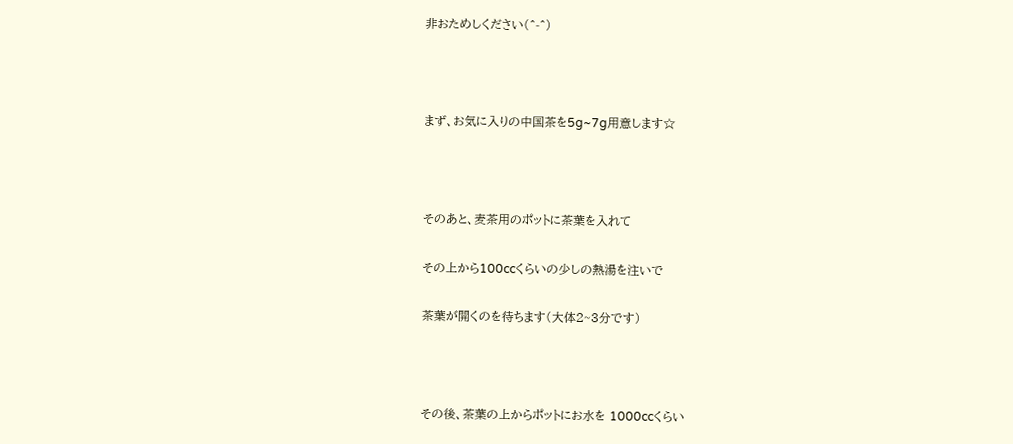非おためしください(^-^)



まず、お気に入りの中国茶を5g~7g用意します☆



そのあと、麦茶用のポットに茶葉を入れて

その上から100ccくらいの少しの熱湯を注いで

茶葉が開くのを待ちます(大体2~3分です)



その後、茶葉の上からポットにお水を 1000ccくらい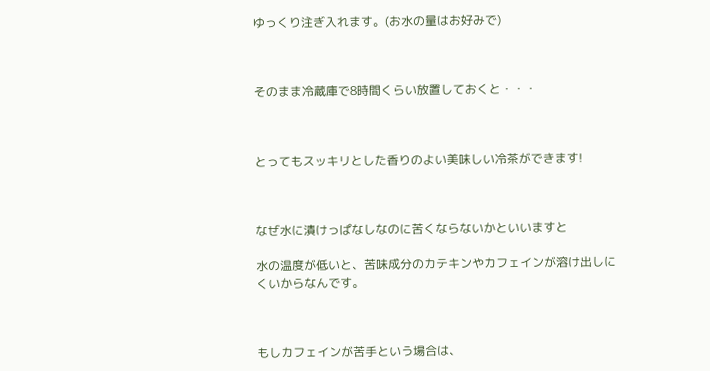ゆっくり注ぎ入れます。(お水の量はお好みで)



そのまま冷蔵庫で8時間くらい放置しておくと・・・



とってもスッキリとした香りのよい美味しい冷茶ができます!



なぜ水に漬けっぱなしなのに苦くならないかといいますと

水の温度が低いと、苦味成分のカテキンやカフェインが溶け出しにくいからなんです。



もしカフェインが苦手という場合は、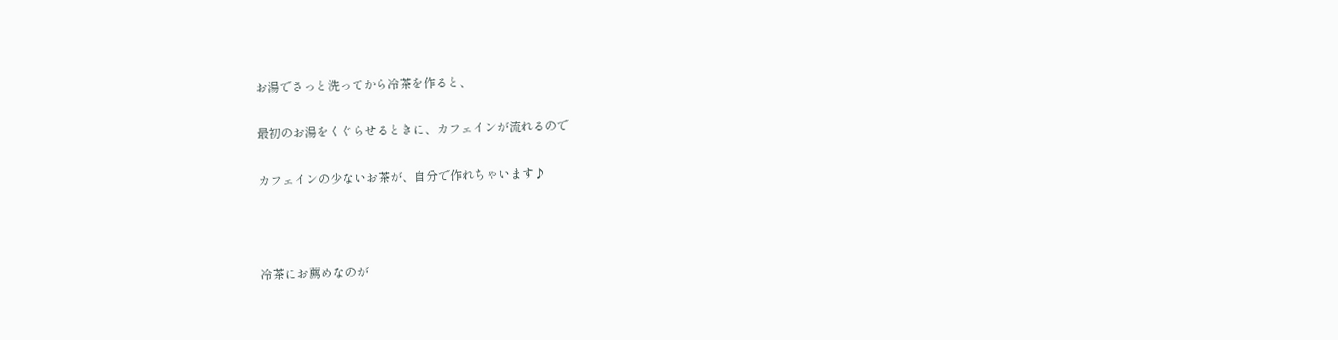お湯でさっと洗ってから冷茶を作ると、

最初のお湯をくぐらせるときに、カフェインが流れるので

カフェインの少ないお茶が、自分で作れちゃいます♪



冷茶にお薦めなのが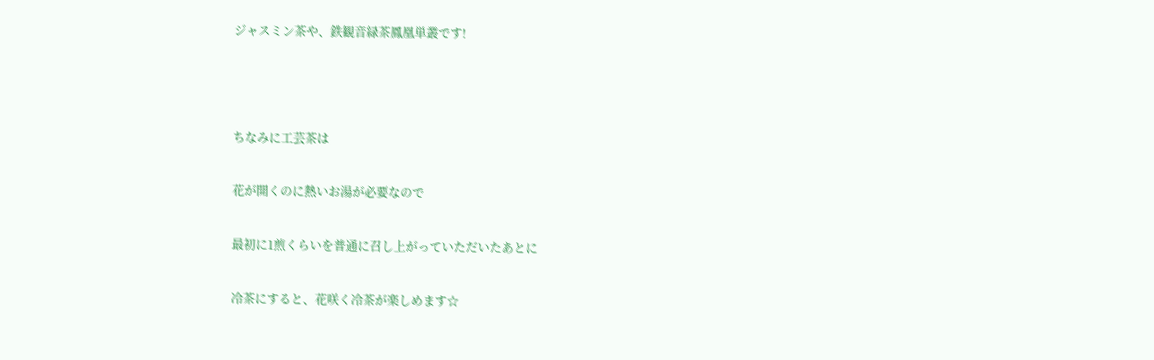ジャスミン茶や、鉄観音緑茶鳳凰単叢です!



ちなみに工芸茶は

花が開くのに熱いお湯が必要なので

最初に1煎くらいを普通に召し上がっていただいたあとに

冷茶にすると、花咲く冷茶が楽しめます☆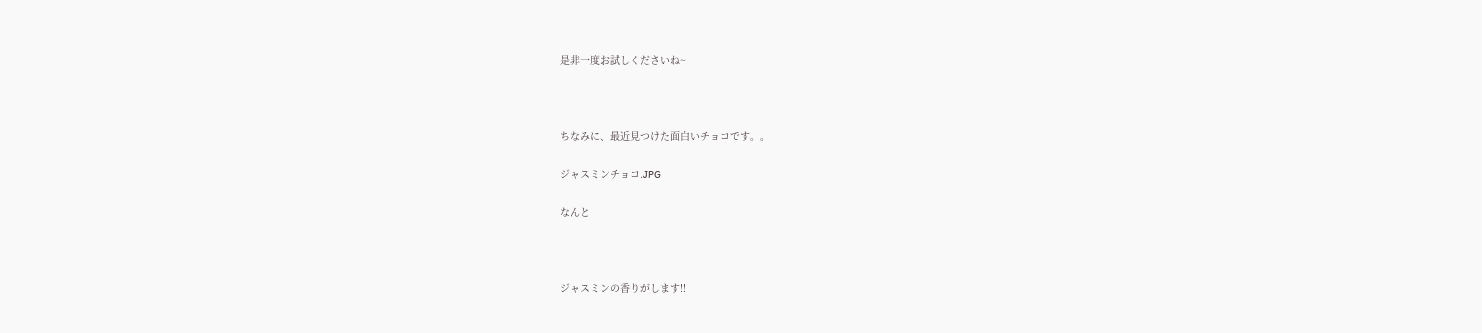是非一度お試しくださいね~



ちなみに、最近見つけた面白いチョコです。。

ジャスミンチョコ.JPG

なんと



ジャスミンの香りがします!!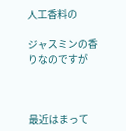人工香料の

ジャスミンの香りなのですが



最近はまって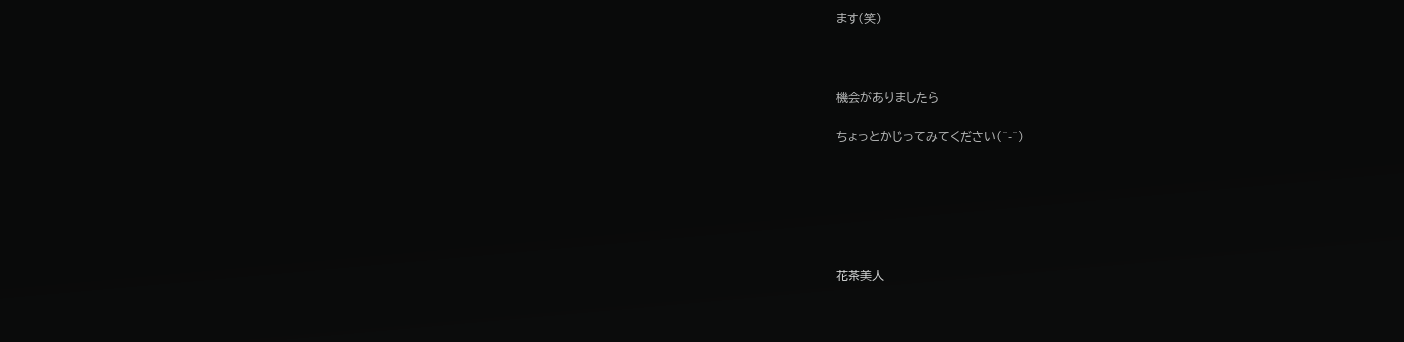ます(笑)



機会がありましたら

ちょっとかじってみてください(^-^)






花茶美人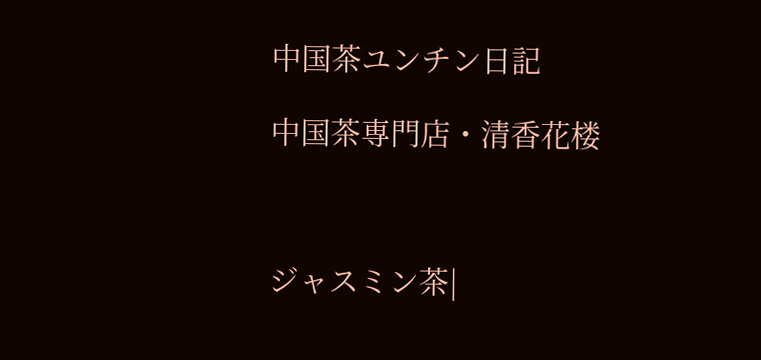中国茶ユンチン日記

中国茶専門店・清香花楼



ジャスミン茶|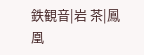鉄観音|岩 茶|鳳凰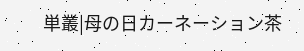単叢|母の日カーネーション茶